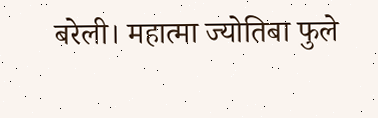बरेली। महात्मा ज्योतिबा फुले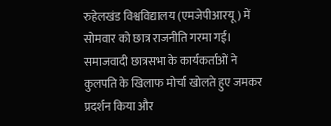रुहेलखंड विश्वविद्यालय (एमजेपीआरयू) में सोमवार को छात्र राजनीति गरमा गई। समाजवादी छात्रसभा के कार्यकर्ताओं ने कुलपति के खिलाफ मोर्चा खोलते हुए जमकर प्रदर्शन किया और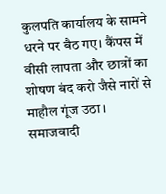कुलपति कार्यालय के सामने धरने पर बैठ गए। कैंपस में वीसी लापता और छात्रों का शोषण बंद करो जैसे नारों से माहौल गूंज उठा।
समाजवादी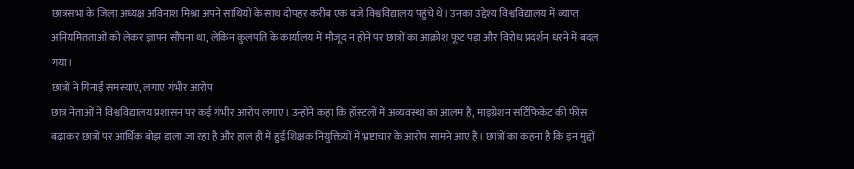छात्रसभा के जिला अध्यक्ष अविनाश मिश्रा अपने साथियों के साथ दोपहर करीब एक बजे विश्वविद्यालय पहुंचे थे। उनका उद्देश्य विश्वविद्यालय में व्याप्त अनियमितताओं को लेकर ज्ञापन सौंपना था, लेकिन कुलपति के कार्यालय में मौजूद न होने पर छात्रों का आक्रोश फूट पड़ा और विरोध प्रदर्शन धरने में बदल गया।
छात्रों ने गिनाईं समस्याएं, लगाए गंभीर आरोप
छात्र नेताओं ने विश्वविद्यालय प्रशासन पर कई गंभीर आरोप लगाए। उन्होंने कहा कि हॉस्टलों में अव्यवस्था का आलम है, माइग्रेशन सर्टिफिकेट की फीस बढ़ाकर छात्रों पर आर्थिक बोझ डाला जा रहा है और हाल ही में हुई शिक्षक नियुक्तियों में भ्रष्टाचार के आरोप सामने आए हैं। छात्रों का कहना है कि इन मुद्दों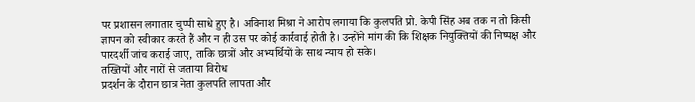पर प्रशासन लगातार चुप्पी साधे हुए है। अविनाश मिश्रा ने आरोप लगाया कि कुलपति प्रो. केपी सिंह अब तक न तो किसी ज्ञापन को स्वीकार करते हैं और न ही उस पर कोई कार्रवाई होती है। उन्होंने मांग की कि शिक्षक नियुक्तियों की निष्पक्ष और पारदर्शी जांच कराई जाए, ताकि छात्रों और अभ्यर्थियों के साथ न्याय हो सके।
तख्तियों और नारों से जताया विरोध
प्रदर्शन के दौरान छात्र नेता कुलपति लापता और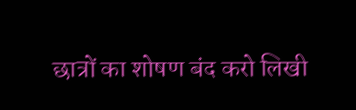छात्रों का शोषण बंद करो लिखी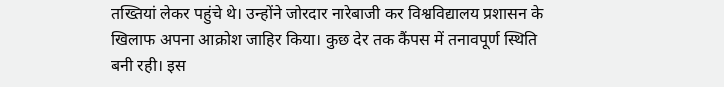तख्तियां लेकर पहुंचे थे। उन्होंने जोरदार नारेबाजी कर विश्वविद्यालय प्रशासन के खिलाफ अपना आक्रोश जाहिर किया। कुछ देर तक कैंपस में तनावपूर्ण स्थिति बनी रही। इस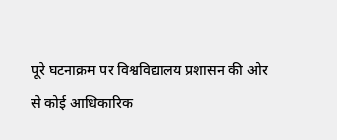पूरे घटनाक्रम पर विश्वविद्यालय प्रशासन की ओर से कोई आधिकारिक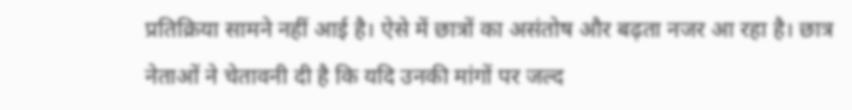प्रतिक्रिया सामने नहीं आई है। ऐसे में छात्रों का असंतोष और बढ़ता नजर आ रहा है। छात्र नेताओं ने चेतावनी दी है कि यदि उनकी मांगों पर जल्द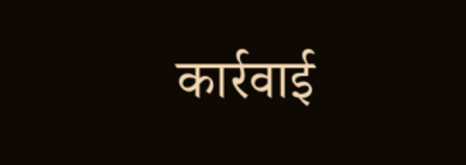कार्रवाई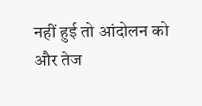नहीं हुई तो आंदोलन को और तेज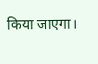किया जाएगा।